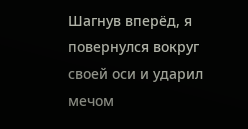Шагнув вперёд, я повернулся вокруг своей оси и ударил мечом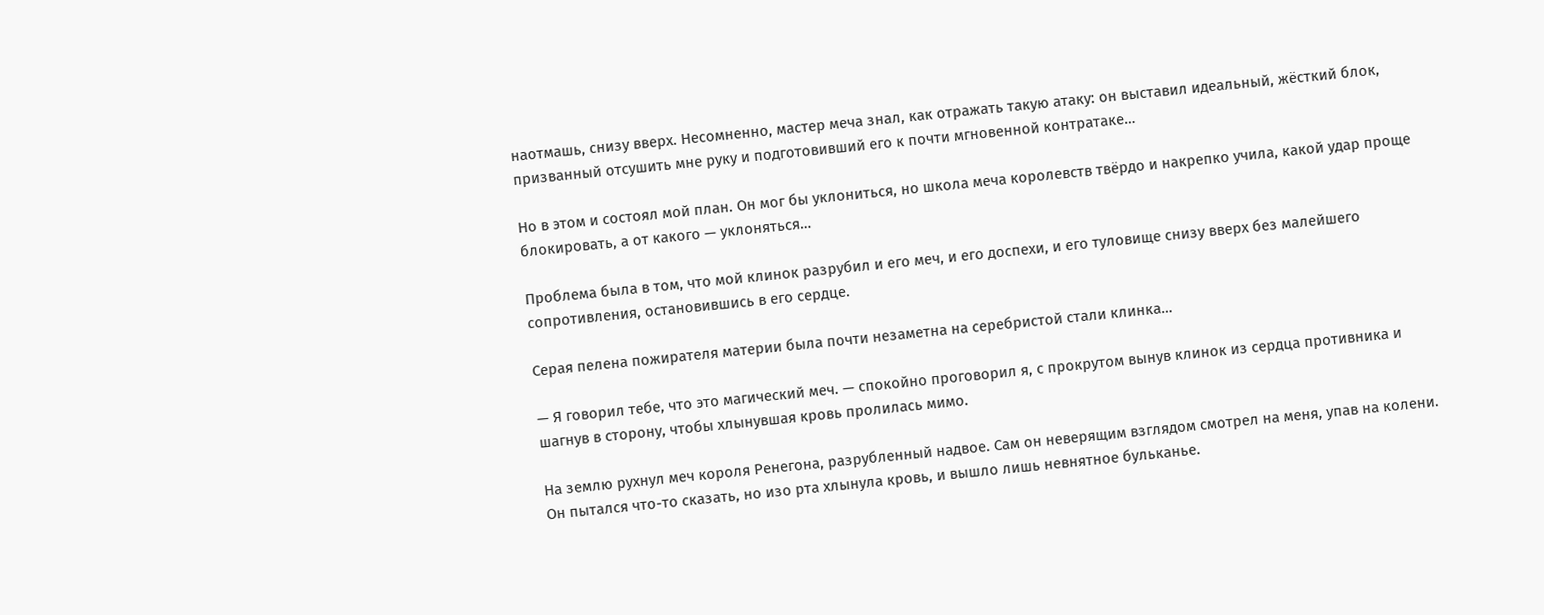наотмашь, снизу вверх. Несомненно, мастер меча знал, как отражать такую атаку: он выставил идеальный, жёсткий блок, призванный отсушить мне руку и подготовивший его к почти мгновенной контратаке…

Но в этом и состоял мой план. Он мог бы уклониться, но школа меча королевств твёрдо и накрепко учила, какой удар проще блокировать, а от какого — уклоняться…

Проблема была в том, что мой клинок разрубил и его меч, и его доспехи, и его туловище снизу вверх без малейшего сопротивления, остановившись в его сердце.

Серая пелена пожирателя материи была почти незаметна на серебристой стали клинка…

— Я говорил тебе, что это магический меч. — спокойно проговорил я, с прокрутом вынув клинок из сердца противника и шагнув в сторону, чтобы хлынувшая кровь пролилась мимо.

На землю рухнул меч короля Ренегона, разрубленный надвое. Сам он неверящим взглядом смотрел на меня, упав на колени. Он пытался что-то сказать, но изо рта хлынула кровь, и вышло лишь невнятное бульканье.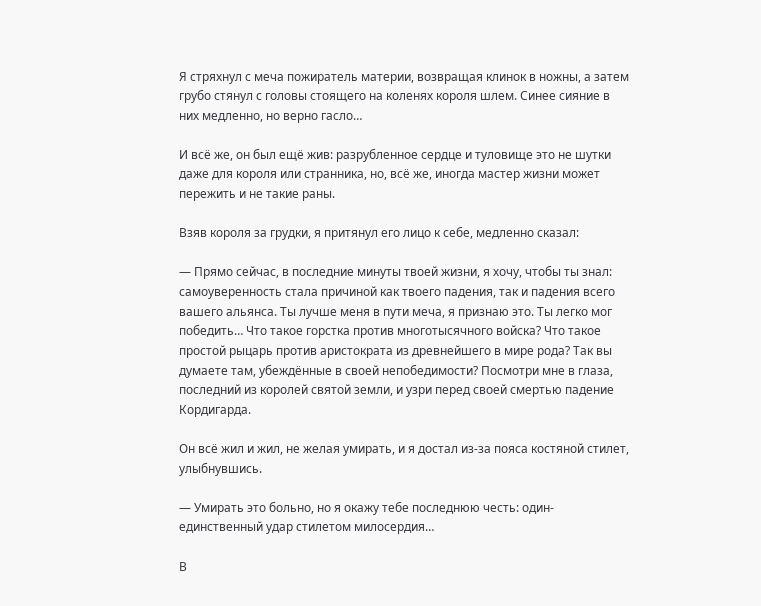Я стряхнул с меча пожиратель материи, возвращая клинок в ножны, а затем грубо стянул с головы стоящего на коленях короля шлем. Синее сияние в них медленно, но верно гасло…

И всё же, он был ещё жив: разрубленное сердце и туловище это не шутки даже для короля или странника, но, всё же, иногда мастер жизни может пережить и не такие раны.

Взяв короля за грудки, я притянул его лицо к себе, медленно сказал:

— Прямо сейчас, в последние минуты твоей жизни, я хочу, чтобы ты знал: самоуверенность стала причиной как твоего падения, так и падения всего вашего альянса. Ты лучше меня в пути меча, я признаю это. Ты легко мог победить… Что такое горстка против многотысячного войска? Что такое простой рыцарь против аристократа из древнейшего в мире рода? Так вы думаете там, убеждённые в своей непобедимости? Посмотри мне в глаза, последний из королей святой земли, и узри перед своей смертью падение Кордигарда.

Он всё жил и жил, не желая умирать, и я достал из-за пояса костяной стилет, улыбнувшись.

— Умирать это больно, но я окажу тебе последнюю честь: один-единственный удар стилетом милосердия…

В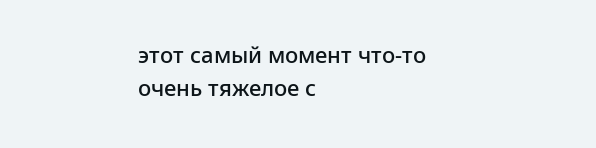этот самый момент что-то очень тяжелое с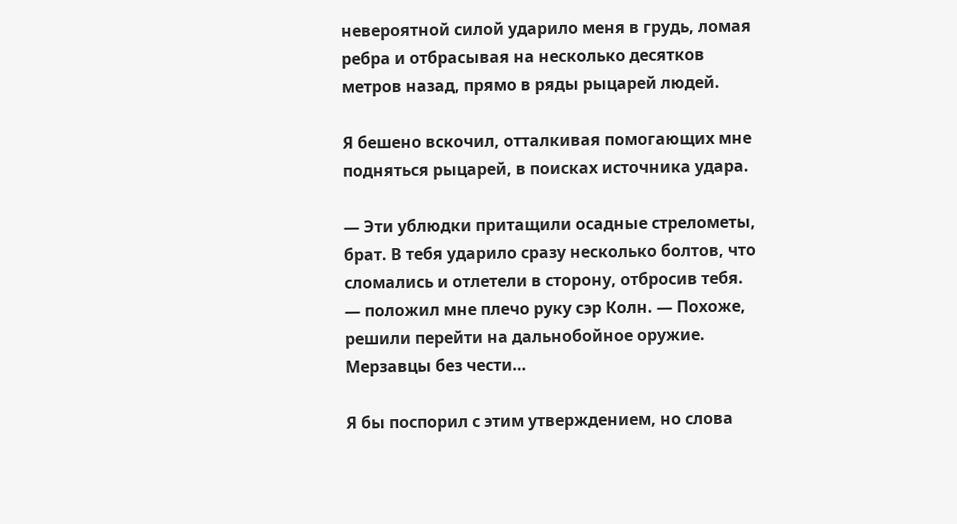невероятной силой ударило меня в грудь, ломая ребра и отбрасывая на несколько десятков метров назад, прямо в ряды рыцарей людей.

Я бешено вскочил, отталкивая помогающих мне подняться рыцарей, в поисках источника удара.

— Эти ублюдки притащили осадные стрелометы, брат. В тебя ударило сразу несколько болтов, что сломались и отлетели в сторону, отбросив тебя. — положил мне плечо руку сэр Колн. — Похоже, решили перейти на дальнобойное оружие. Мерзавцы без чести…

Я бы поспорил с этим утверждением, но слова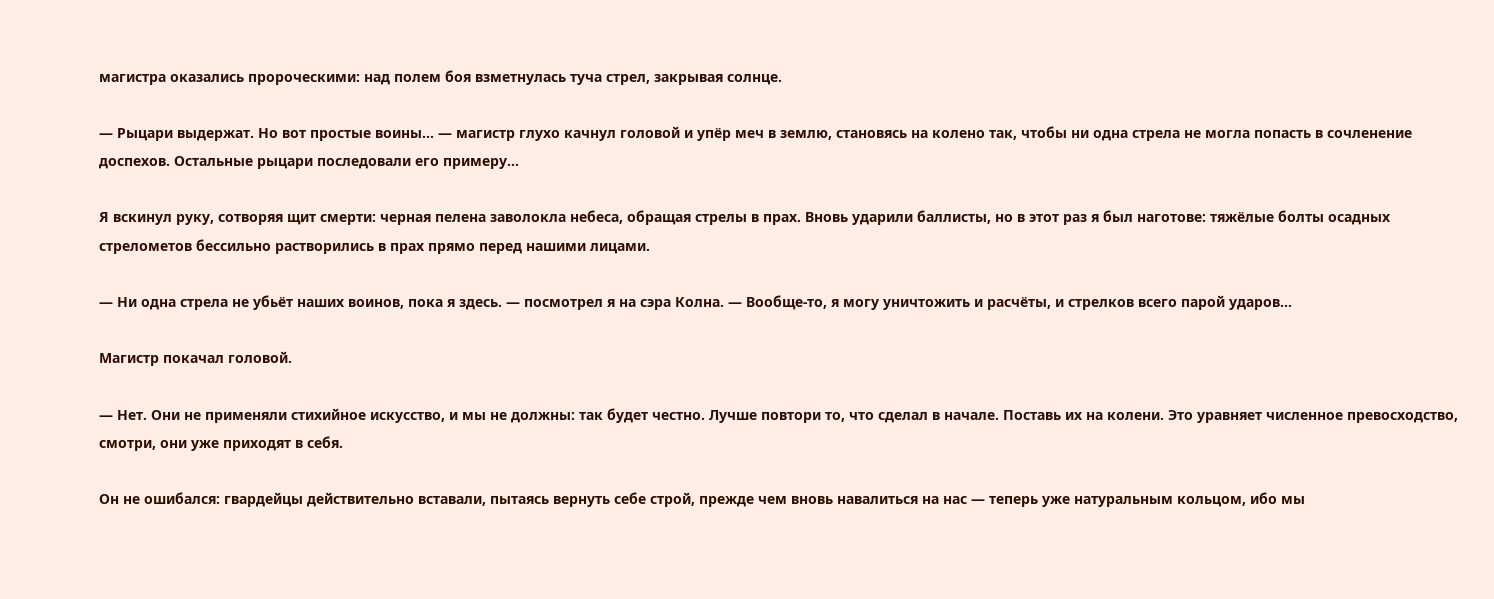магистра оказались пророческими: над полем боя взметнулась туча стрел, закрывая солнце.

— Рыцари выдержат. Но вот простые воины… — магистр глухо качнул головой и упёр меч в землю, становясь на колено так, чтобы ни одна стрела не могла попасть в сочленение доспехов. Остальные рыцари последовали его примеру…

Я вскинул руку, сотворяя щит смерти: черная пелена заволокла небеса, обращая стрелы в прах. Вновь ударили баллисты, но в этот раз я был наготове: тяжёлые болты осадных стрелометов бессильно растворились в прах прямо перед нашими лицами.

— Ни одна стрела не убьёт наших воинов, пока я здесь. — посмотрел я на сэра Колна. — Вообще-то, я могу уничтожить и расчёты, и стрелков всего парой ударов…

Магистр покачал головой.

— Нет. Они не применяли стихийное искусство, и мы не должны: так будет честно. Лучше повтори то, что сделал в начале. Поставь их на колени. Это уравняет численное превосходство, смотри, они уже приходят в себя.

Он не ошибался: гвардейцы действительно вставали, пытаясь вернуть себе строй, прежде чем вновь навалиться на нас — теперь уже натуральным кольцом, ибо мы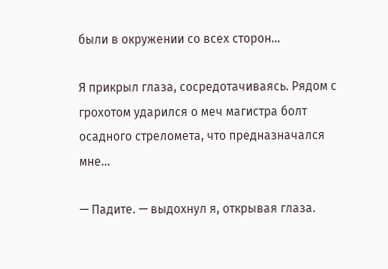были в окружении со всех сторон…

Я прикрыл глаза, сосредотачиваясь. Рядом с грохотом ударился о меч магистра болт осадного стреломета, что предназначался мне…

— Падите. — выдохнул я, открывая глаза.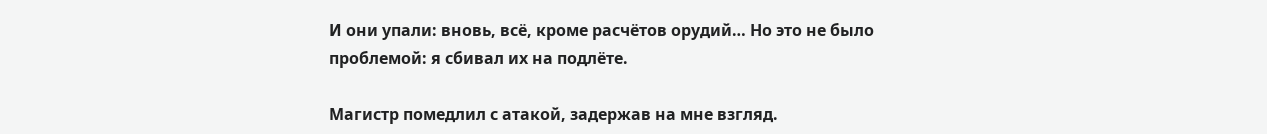И они упали: вновь, всё, кроме расчётов орудий… Но это не было проблемой: я сбивал их на подлёте.

Магистр помедлил с атакой, задержав на мне взгляд.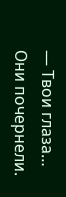— Твои глаза… Они почернели.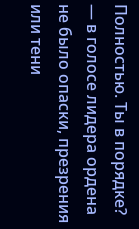Полностью. Ты в порядке? — в голосе лидера ордена не было опаски, презрения или тени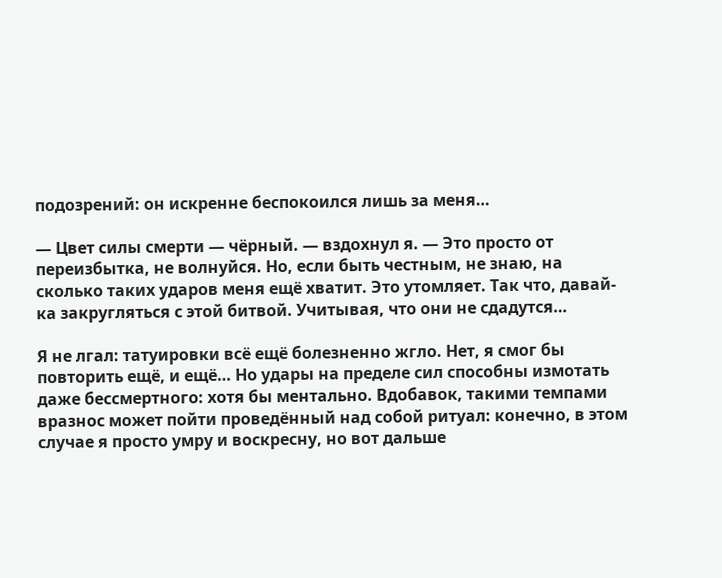подозрений: он искренне беспокоился лишь за меня…

— Цвет силы смерти — чёрный. — вздохнул я. — Это просто от переизбытка, не волнуйся. Но, если быть честным, не знаю, на сколько таких ударов меня ещё хватит. Это утомляет. Так что, давай-ка закругляться с этой битвой. Учитывая, что они не сдадутся…

Я не лгал: татуировки всё ещё болезненно жгло. Нет, я смог бы повторить ещё, и ещё… Но удары на пределе сил способны измотать даже бессмертного: хотя бы ментально. Вдобавок, такими темпами вразнос может пойти проведённый над собой ритуал: конечно, в этом случае я просто умру и воскресну, но вот дальше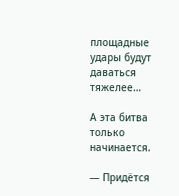площадные удары будут даваться тяжелее…

А эта битва только начинается.

— Придётся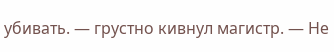убивать. — грустно кивнул магистр. — Не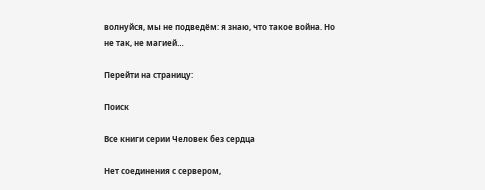волнуйся, мы не подведём: я знаю, что такое война. Но не так, не магией…

Перейти на страницу:

Поиск

Все книги серии Человек без сердца

Нет соединения с сервером,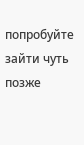попробуйте зайти чуть позже